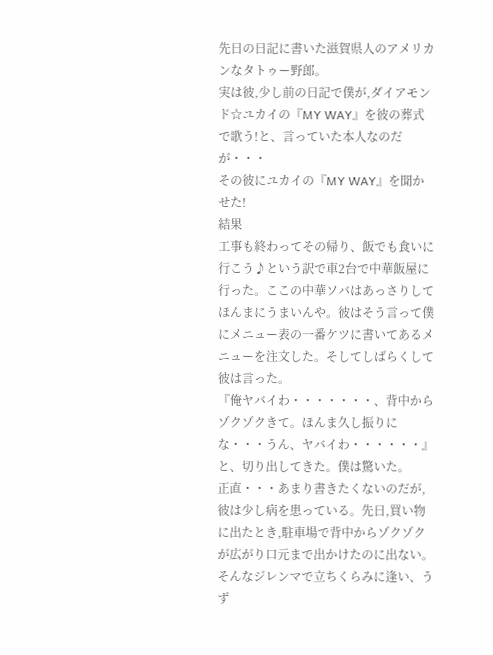先日の日記に書いた滋賀県人のアメリカンなタトゥー野郎。
実は彼,少し前の日記で僕が,ダイアモンド☆ユカイの『MY WAY』を彼の葬式で歌う!と、言っていた本人なのだが・・・
その彼にユカイの『MY WAY』を聞かせた!
結果
工事も終わってその帰り、飯でも食いに行こう♪という訳で車2台で中華飯屋に行った。ここの中華ソバはあっさりしてほんまにうまいんや。彼はそう言って僕にメニュー表の一番ケツに書いてあるメニューを注文した。そしてしばらくして彼は言った。
『俺ヤバイわ・・・・・・・、背中からゾクゾクきて。ほんま久し振りにな・・・うん、ヤバイわ・・・・・・』
と、切り出してきた。僕は驚いた。
正直・・・あまり書きたくないのだが,彼は少し病を患っている。先日,買い物に出たとき,駐車場で背中からゾクゾクが広がり口元まで出かけたのに出ない。そんなジレンマで立ちくらみに逢い、うず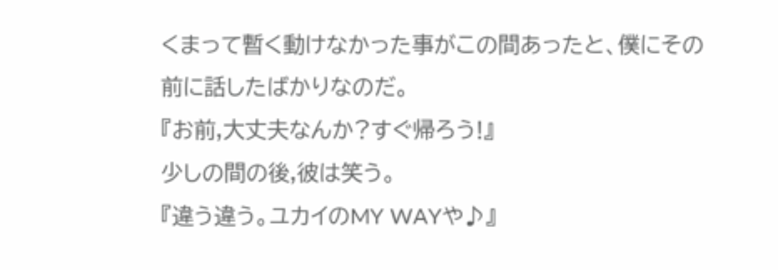くまって暫く動けなかった事がこの間あったと、僕にその前に話したばかりなのだ。
『お前,大丈夫なんか?すぐ帰ろう!』
少しの間の後,彼は笑う。
『違う違う。ユカイのMY WAYや♪』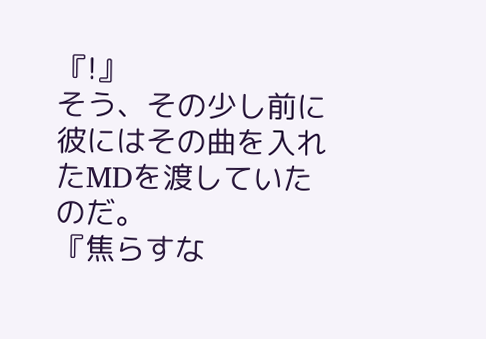『!』
そう、その少し前に彼にはその曲を入れたMDを渡していたのだ。
『焦らすな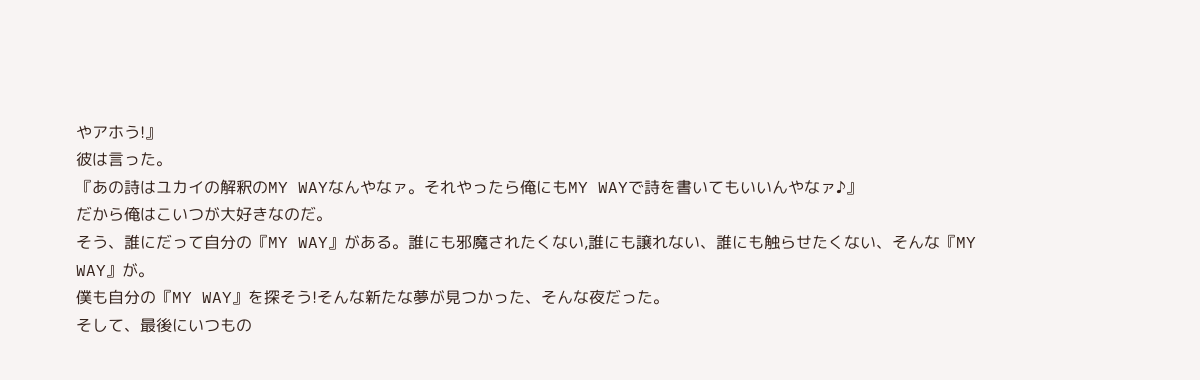やアホう!』
彼は言った。
『あの詩はユカイの解釈のMY WAYなんやなァ。それやったら俺にもMY WAYで詩を書いてもいいんやなァ♪』
だから俺はこいつが大好きなのだ。
そう、誰にだって自分の『MY WAY』がある。誰にも邪魔されたくない,誰にも譲れない、誰にも触らせたくない、そんな『MY WAY』が。
僕も自分の『MY WAY』を探そう!そんな新たな夢が見つかった、そんな夜だった。
そして、最後にいつもの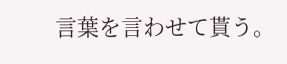言葉を言わせて貰う。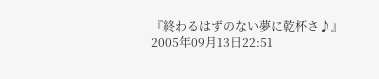『終わるはずのない夢に乾杯さ♪』
2005年09月13日22:51